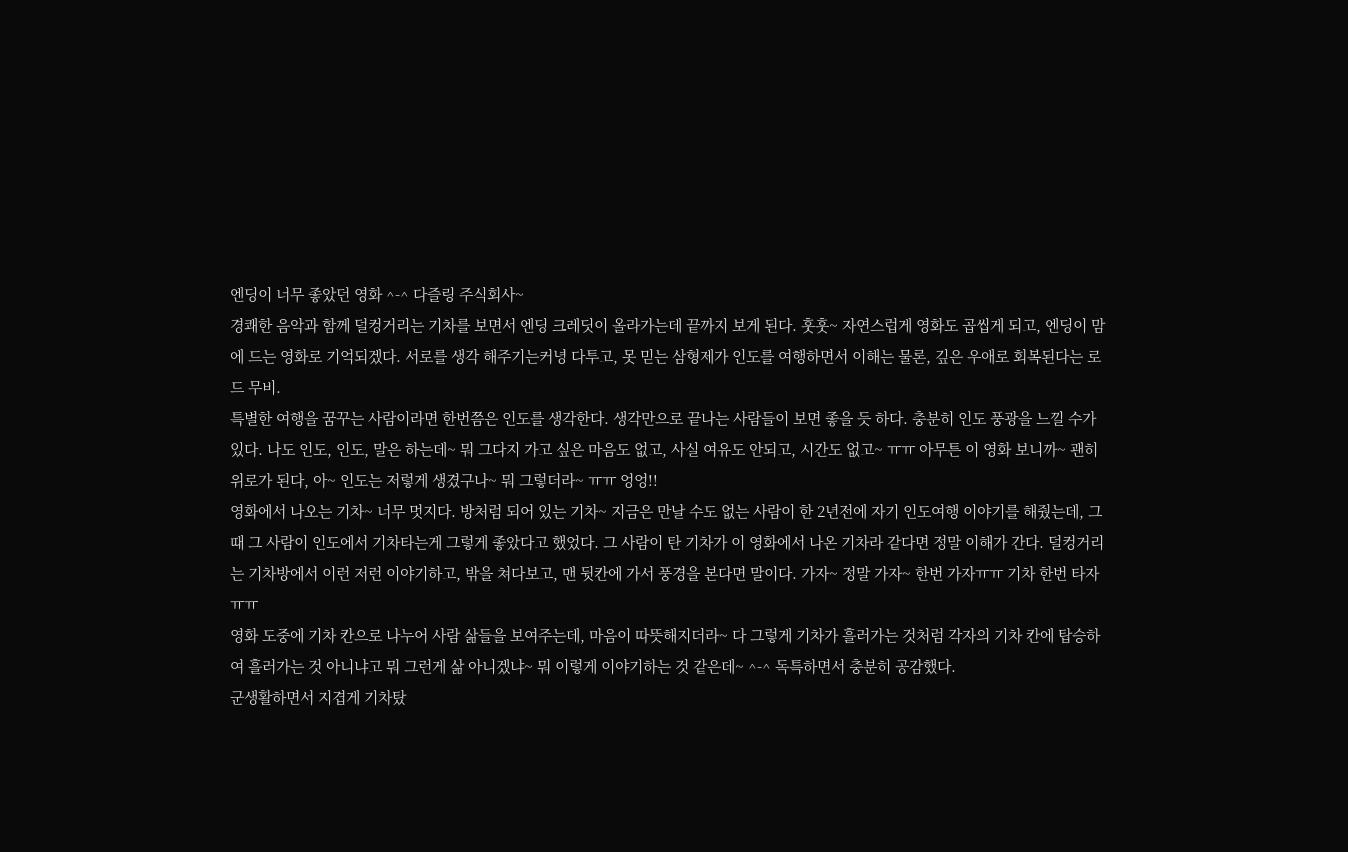엔딩이 너무 좋았던 영화 ^-^ 다즐링 주식회사~
경쾌한 음악과 함께 덜컹거리는 기차를 보면서 엔딩 크레딧이 올라가는데 끝까지 보게 된다. 훗훗~ 자연스럽게 영화도 곱씹게 되고, 엔딩이 맘에 드는 영화로 기억되겠다. 서로를 생각 해주기는커녕 다투고, 못 믿는 삼형제가 인도를 여행하면서 이해는 물론, 깊은 우애로 회복된다는 로드 무비.
특별한 여행을 꿈꾸는 사람이라면 한번쯤은 인도를 생각한다. 생각만으로 끝나는 사람들이 보면 좋을 듯 하다. 충분히 인도 풍광을 느낄 수가 있다. 나도 인도, 인도, 말은 하는데~ 뭐 그다지 가고 싶은 마음도 없고, 사실 여유도 안되고, 시간도 없고~ ㅠㅠ 아무튼 이 영화 보니까~ 괜히 위로가 된다, 아~ 인도는 저렇게 생겼구나~ 뭐 그렇더라~ ㅠㅠ 엉엉!!
영화에서 나오는 기차~ 너무 멋지다. 방처럼 되어 있는 기차~ 지금은 만날 수도 없는 사람이 한 2년전에 자기 인도여행 이야기를 해줬는데, 그때 그 사람이 인도에서 기차타는게 그렇게 좋았다고 했었다. 그 사람이 탄 기차가 이 영화에서 나온 기차라 같다면 정말 이해가 간다. 덜컹거리는 기차방에서 이런 저런 이야기하고, 밖을 쳐다보고, 맨 뒷칸에 가서 풍경을 본다면 말이다. 가자~ 정말 가자~ 한번 가자ㅠㅠ 기차 한번 타자ㅠㅠ
영화 도중에 기차 칸으로 나누어 사람 삶들을 보여주는데, 마음이 따뜻해지더라~ 다 그렇게 기차가 흘러가는 것처럼 각자의 기차 칸에 탑승하여 흘러가는 것 아니냐고 뭐 그런게 삶 아니겠냐~ 뭐 이렇게 이야기하는 것 같은데~ ^-^ 독특하면서 충분히 공감했다.
군생활하면서 지겹게 기차탔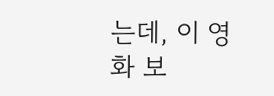는데, 이 영화 보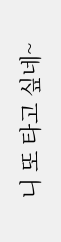니 또 타고 싶네~